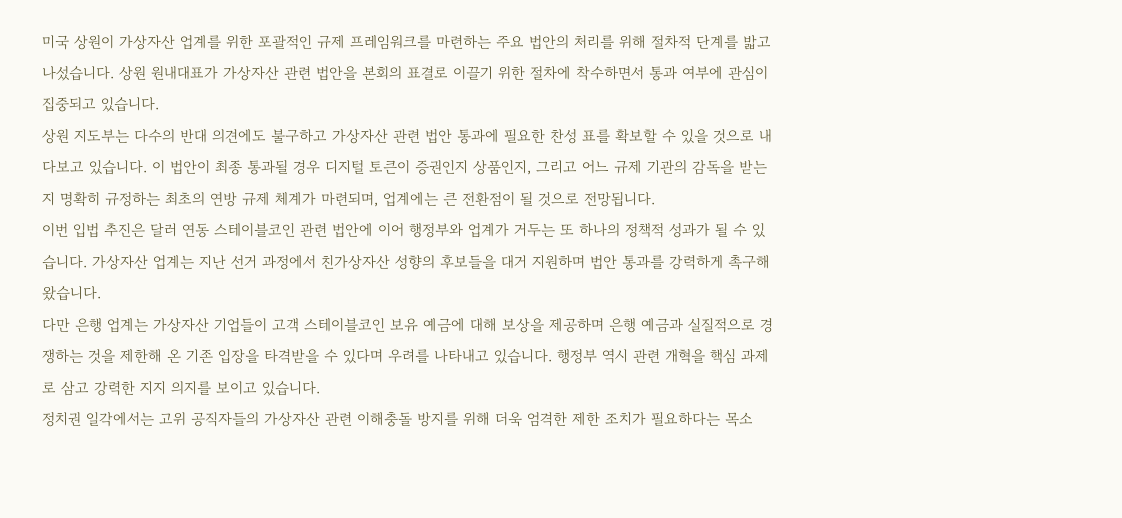미국 상원이 가상자산 업계를 위한 포괄적인 규제 프레임워크를 마련하는 주요 법안의 처리를 위해 절차적 단계를 밟고 나섰습니다. 상원 원내대표가 가상자산 관련 법안을 본회의 표결로 이끌기 위한 절차에 착수하면서 통과 여부에 관심이 집중되고 있습니다.
상원 지도부는 다수의 반대 의견에도 불구하고 가상자산 관련 법안 통과에 필요한 찬성 표를 확보할 수 있을 것으로 내다보고 있습니다. 이 법안이 최종 통과될 경우 디지털 토큰이 증권인지 상품인지, 그리고 어느 규제 기관의 감독을 받는지 명확히 규정하는 최초의 연방 규제 체계가 마련되며, 업계에는 큰 전환점이 될 것으로 전망됩니다.
이번 입법 추진은 달러 연동 스테이블코인 관련 법안에 이어 행정부와 업계가 거두는 또 하나의 정책적 성과가 될 수 있습니다. 가상자산 업계는 지난 선거 과정에서 친가상자산 성향의 후보들을 대거 지원하며 법안 통과를 강력하게 촉구해 왔습니다.
다만 은행 업계는 가상자산 기업들이 고객 스테이블코인 보유 예금에 대해 보상을 제공하며 은행 예금과 실질적으로 경쟁하는 것을 제한해 온 기존 입장을 타격받을 수 있다며 우려를 나타내고 있습니다. 행정부 역시 관련 개혁을 핵심 과제로 삼고 강력한 지지 의지를 보이고 있습니다.
정치권 일각에서는 고위 공직자들의 가상자산 관련 이해충돌 방지를 위해 더욱 엄격한 제한 조치가 필요하다는 목소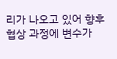리가 나오고 있어 향후 협상 과정에 변수가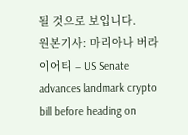될 것으로 보입니다.
원본기사: 마리아나 버라이어티 – US Senate advances landmark crypto bill before heading on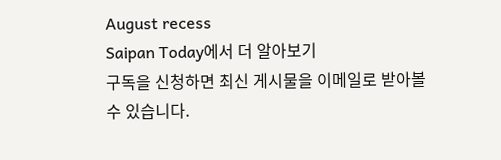August recess
Saipan Today에서 더 알아보기
구독을 신청하면 최신 게시물을 이메일로 받아볼 수 있습니다.